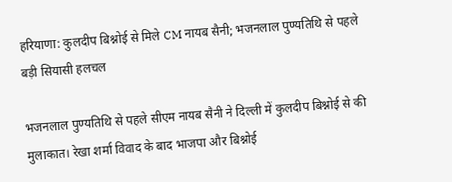हरियाणा: कुलदीप बिश्नोई से मिले CM नायब सैनी; भजनलाल पुण्यतिथि से पहले बड़ी सियासी हलचल

भजनलाल पुण्यतिथि से पहले सीएम नायब सैनी ने दिल्ली में कुलदीप बिश्नोई से की मुलाकात। रेखा शर्मा विवाद के बाद भाजपा और बिश्नोई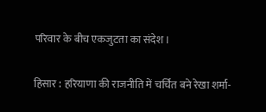परिवार के बीच एकजुटता का संदेश।

हिसार : हरियाणा की राजनीति में चर्चित बने रेखा शर्मा-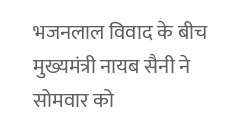भजनलाल विवाद के बीच मुख्यमंत्री नायब सैनी ने सोमवार को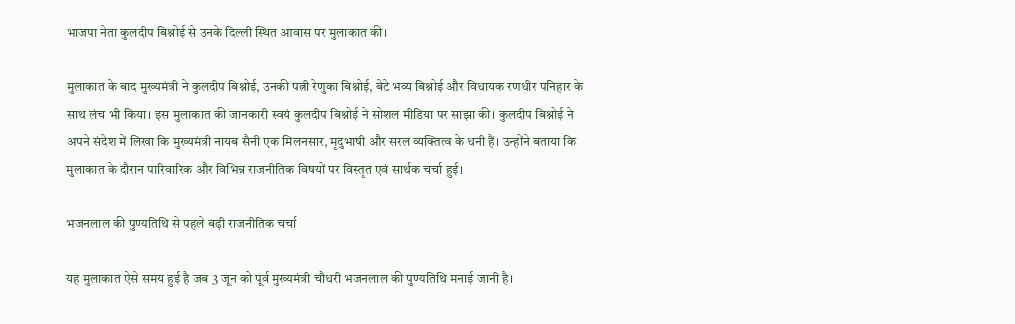भाजपा नेता कुलदीप बिश्नोई से उनके दिल्ली स्थित आवास पर मुलाकात की।

मुलाकात के बाद मुख्यमंत्री ने कुलदीप बिश्नोई, उनकी पत्नी रेणुका बिश्नोई, बेटे भव्य बिश्नोई और विधायक रणधीर पनिहार के साथ लंच भी किया। इस मुलाकात की जानकारी स्वयं कुलदीप बिश्नोई ने सोशल मीडिया पर साझा की। कुलदीप बिश्नोई ने अपने संदेश में लिखा कि मुख्यमंत्री नायब सैनी एक मिलनसार, मृदुभाषी और सरल व्यक्तित्व के धनी हैं। उन्होंने बताया कि मुलाकात के दौरान पारिवारिक और विभिन्न राजनीतिक विषयों पर विस्तृत एवं सार्थक चर्चा हुई।

भजनलाल की पुण्यतिथि से पहले बढ़ी राजनीतिक चर्चा

यह मुलाकात ऐसे समय हुई है जब 3 जून को पूर्व मुख्यमंत्री चौधरी भजनलाल की पुण्यतिथि मनाई जानी है।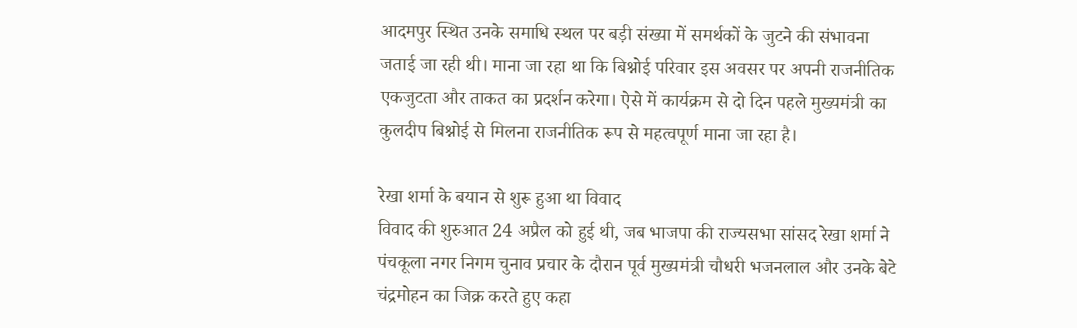आदमपुर स्थित उनके समाधि स्थल पर बड़ी संख्या में समर्थकों के जुटने की संभावना जताई जा रही थी। माना जा रहा था कि बिश्नोई परिवार इस अवसर पर अपनी राजनीतिक एकजुटता और ताकत का प्रदर्शन करेगा। ऐसे में कार्यक्रम से दो दिन पहले मुख्यमंत्री का कुलदीप बिश्नोई से मिलना राजनीतिक रूप से महत्वपूर्ण माना जा रहा है।

रेखा शर्मा के बयान से शुरू हुआ था विवाद
विवाद की शुरुआत 24 अप्रैल को हुई थी, जब भाजपा की राज्यसभा सांसद रेखा शर्मा ने पंचकूला नगर निगम चुनाव प्रचार के दौरान पूर्व मुख्यमंत्री चौधरी भजनलाल और उनके बेटे चंद्रमोहन का जिक्र करते हुए कहा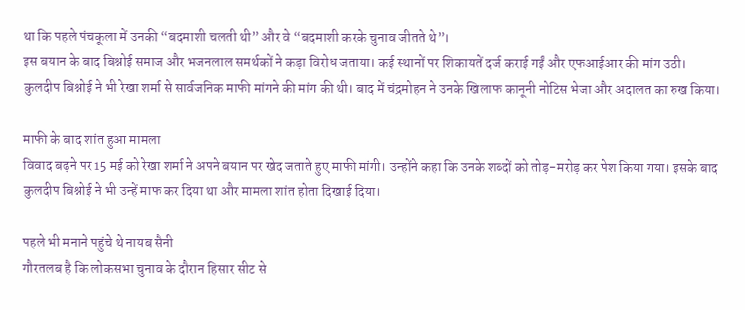था कि पहले पंचकूला में उनकी “बदमाशी चलती थी” और वे “बदमाशी करके चुनाव जीतते थे”।
इस बयान के बाद बिश्नोई समाज और भजनलाल समर्थकों ने कड़ा विरोध जताया। कई स्थानों पर शिकायतें दर्ज कराई गईं और एफआईआर की मांग उठी। कुलदीप बिश्नोई ने भी रेखा शर्मा से सार्वजनिक माफी मांगने की मांग की थी। बाद में चंद्रमोहन ने उनके खिलाफ कानूनी नोटिस भेजा और अदालत का रुख किया।

माफी के बाद शांत हुआ मामला
विवाद बढ़ने पर 15 मई को रेखा शर्मा ने अपने बयान पर खेद जताते हुए माफी मांगी। उन्होंने कहा कि उनके शब्दों को तोड़-मरोड़ कर पेश किया गया। इसके बाद कुलदीप बिश्नोई ने भी उन्हें माफ कर दिया था और मामला शांत होता दिखाई दिया।

पहले भी मनाने पहुंचे थे नायब सैनी
गौरतलब है कि लोकसभा चुनाव के दौरान हिसार सीट से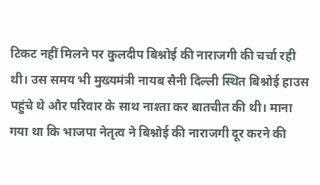टिकट नहीं मिलने पर कुलदीप बिश्नोई की नाराजगी की चर्चा रही थी। उस समय भी मुख्यमंत्री नायब सैनी दिल्ली स्थित बिश्नोई हाउस पहुंचे थे और परिवार के साथ नाश्ता कर बातचीत की थी। माना गया था कि भाजपा नेतृत्व ने बिश्नोई की नाराजगी दूर करने की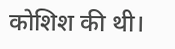कोशिश की थी।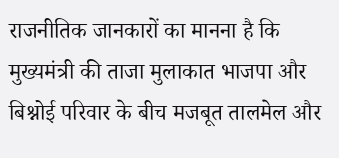राजनीतिक जानकारों का मानना है कि मुख्यमंत्री की ताजा मुलाकात भाजपा और बिश्नोई परिवार के बीच मजबूत तालमेल और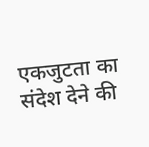एकजुटता का संदेश देने की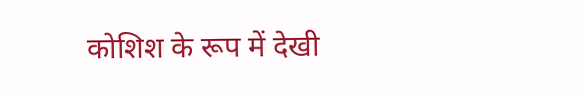कोशिश के रूप में देखी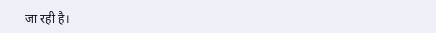जा रही है।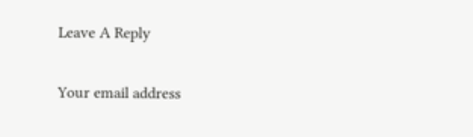Leave A Reply

Your email address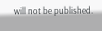will not be published.